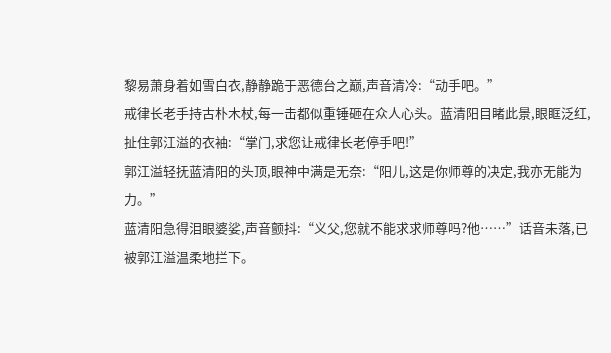黎易萧身着如雪白衣,静静跪于恶德台之巅,声音清冷:“动手吧。”
戒律长老手持古朴木杖,每一击都似重锤砸在众人心头。蓝清阳目睹此景,眼眶泛红,扯住郭江溢的衣袖:“掌门,求您让戒律长老停手吧!”
郭江溢轻抚蓝清阳的头顶,眼神中满是无奈:“阳儿,这是你师尊的决定,我亦无能为力。”
蓝清阳急得泪眼婆娑,声音颤抖:“义父,您就不能求求师尊吗?他……”话音未落,已被郭江溢温柔地拦下。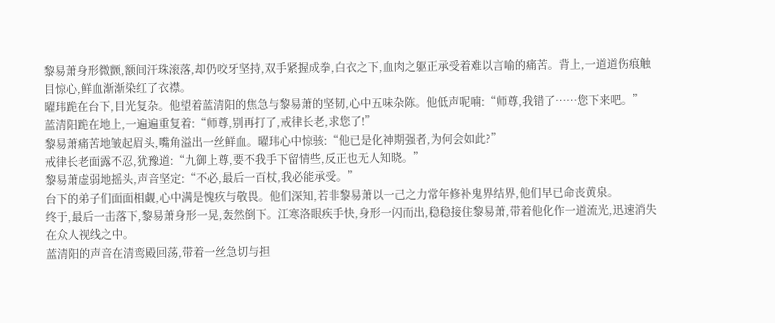黎易萧身形微颤,额间汗珠滚落,却仍咬牙坚持,双手紧握成拳,白衣之下,血肉之躯正承受着难以言喻的痛苦。背上,一道道伤痕触目惊心,鲜血渐渐染红了衣襟。
曜玮跪在台下,目光复杂。他望着蓝清阳的焦急与黎易萧的坚韧,心中五味杂陈。他低声呢喃:“师尊,我错了……您下来吧。”
蓝清阳跪在地上,一遍遍重复着:“师尊,别再打了,戒律长老,求您了!”
黎易萧痛苦地皱起眉头,嘴角溢出一丝鲜血。曜玮心中惊骇:“他已是化神期强者,为何会如此?”
戒律长老面露不忍,犹豫道:“九御上尊,要不我手下留情些,反正也无人知晓。”
黎易萧虚弱地摇头,声音坚定:“不必,最后一百杖,我必能承受。”
台下的弟子们面面相觑,心中满是愧疚与敬畏。他们深知,若非黎易萧以一己之力常年修补鬼界结界,他们早已命丧黄泉。
终于,最后一击落下,黎易萧身形一晃,轰然倒下。江寒洛眼疾手快,身形一闪而出,稳稳接住黎易萧,带着他化作一道流光,迅速消失在众人视线之中。
蓝清阳的声音在清鸾殿回荡,带着一丝急切与担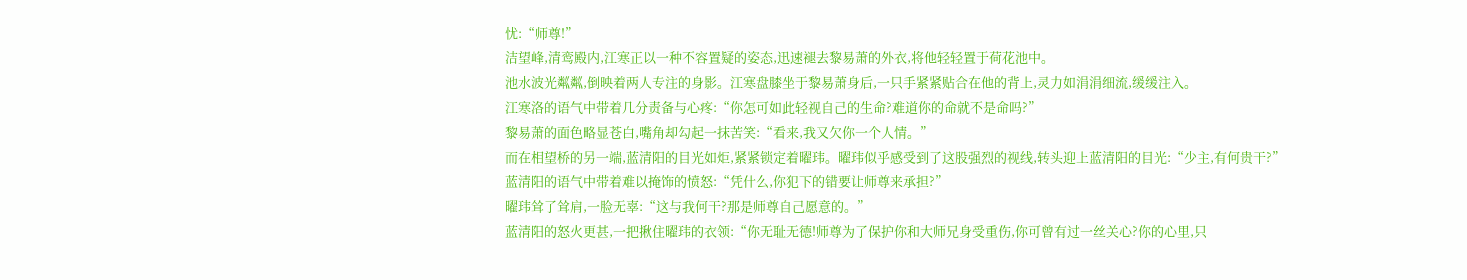忧:“师尊!”
洁望峰,清鸾殿内,江寒正以一种不容置疑的姿态,迅速褪去黎易萧的外衣,将他轻轻置于荷花池中。
池水波光粼粼,倒映着两人专注的身影。江寒盘膝坐于黎易萧身后,一只手紧紧贴合在他的背上,灵力如涓涓细流,缓缓注入。
江寒洛的语气中带着几分责备与心疼:“你怎可如此轻视自己的生命?难道你的命就不是命吗?”
黎易萧的面色略显苍白,嘴角却勾起一抹苦笑:“看来,我又欠你一个人情。”
而在相望桥的另一端,蓝清阳的目光如炬,紧紧锁定着曜玮。曜玮似乎感受到了这股强烈的视线,转头迎上蓝清阳的目光:“少主,有何贵干?”
蓝清阳的语气中带着难以掩饰的愤怒:“凭什么,你犯下的错要让师尊来承担?”
曜玮耸了耸肩,一脸无辜:“这与我何干?那是师尊自己愿意的。”
蓝清阳的怒火更甚,一把揪住曜玮的衣领:“你无耻无德!师尊为了保护你和大师兄身受重伤,你可曾有过一丝关心?你的心里,只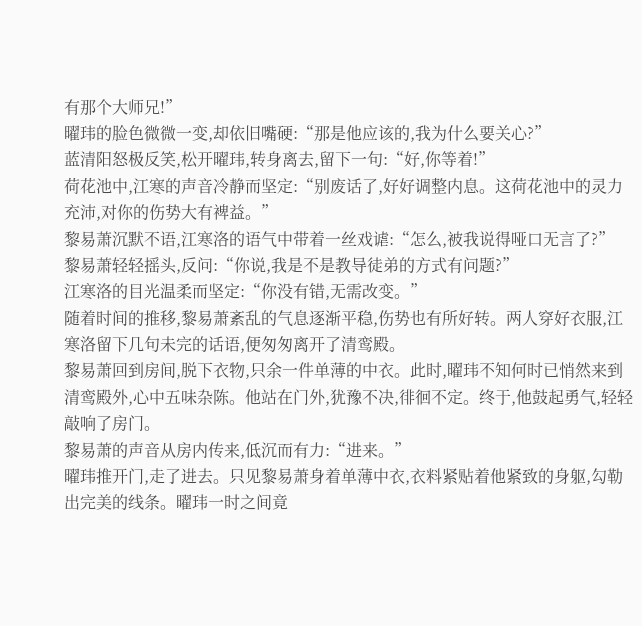有那个大师兄!”
曜玮的脸色微微一变,却依旧嘴硬:“那是他应该的,我为什么要关心?”
蓝清阳怒极反笑,松开曜玮,转身离去,留下一句:“好,你等着!”
荷花池中,江寒的声音冷静而坚定:“别废话了,好好调整内息。这荷花池中的灵力充沛,对你的伤势大有裨益。”
黎易萧沉默不语,江寒洛的语气中带着一丝戏谑:“怎么,被我说得哑口无言了?”
黎易萧轻轻摇头,反问:“你说,我是不是教导徒弟的方式有问题?”
江寒洛的目光温柔而坚定:“你没有错,无需改变。”
随着时间的推移,黎易萧紊乱的气息逐渐平稳,伤势也有所好转。两人穿好衣服,江寒洛留下几句未完的话语,便匆匆离开了清鸾殿。
黎易萧回到房间,脱下衣物,只余一件单薄的中衣。此时,曜玮不知何时已悄然来到清鸾殿外,心中五味杂陈。他站在门外,犹豫不决,徘徊不定。终于,他鼓起勇气,轻轻敲响了房门。
黎易萧的声音从房内传来,低沉而有力:“进来。”
曜玮推开门,走了进去。只见黎易萧身着单薄中衣,衣料紧贴着他紧致的身躯,勾勒出完美的线条。曜玮一时之间竟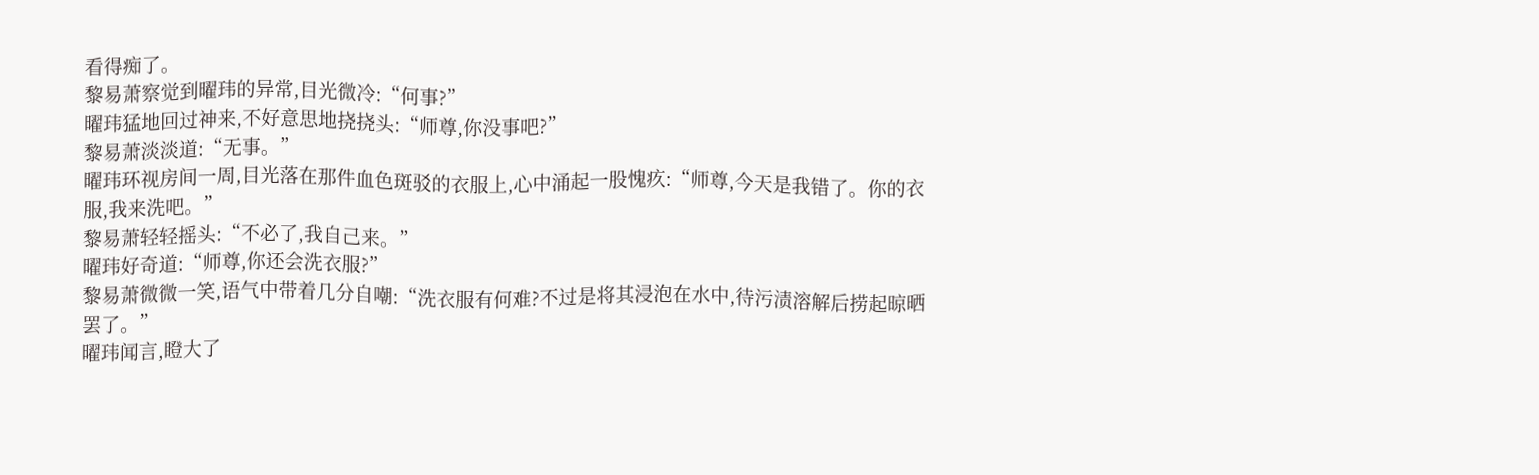看得痴了。
黎易萧察觉到曜玮的异常,目光微冷:“何事?”
曜玮猛地回过神来,不好意思地挠挠头:“师尊,你没事吧?”
黎易萧淡淡道:“无事。”
曜玮环视房间一周,目光落在那件血色斑驳的衣服上,心中涌起一股愧疚:“师尊,今天是我错了。你的衣服,我来洗吧。”
黎易萧轻轻摇头:“不必了,我自己来。”
曜玮好奇道:“师尊,你还会洗衣服?”
黎易萧微微一笑,语气中带着几分自嘲:“洗衣服有何难?不过是将其浸泡在水中,待污渍溶解后捞起晾晒罢了。”
曜玮闻言,瞪大了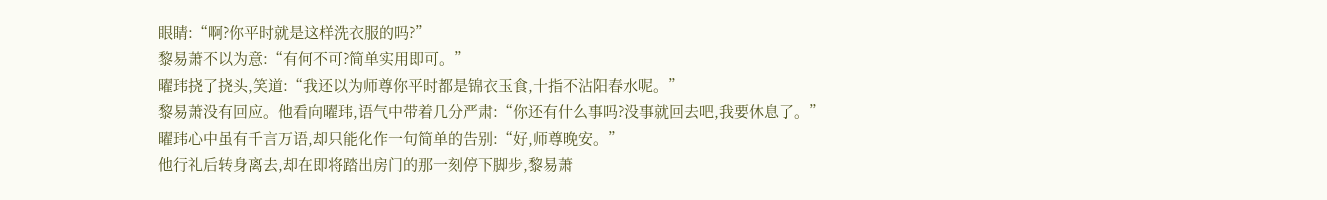眼睛:“啊?你平时就是这样洗衣服的吗?”
黎易萧不以为意:“有何不可?简单实用即可。”
曜玮挠了挠头,笑道:“我还以为师尊你平时都是锦衣玉食,十指不沾阳春水呢。”
黎易萧没有回应。他看向曜玮,语气中带着几分严肃:“你还有什么事吗?没事就回去吧,我要休息了。”
曜玮心中虽有千言万语,却只能化作一句简单的告别:“好,师尊晚安。”
他行礼后转身离去,却在即将踏出房门的那一刻停下脚步,黎易萧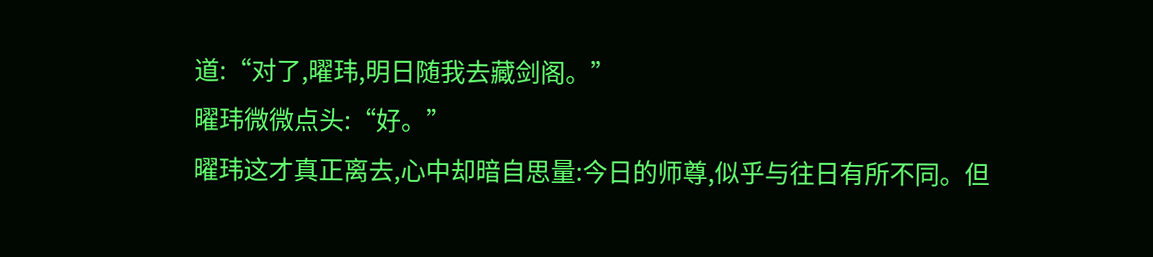道:“对了,曜玮,明日随我去藏剑阁。”
曜玮微微点头:“好。”
曜玮这才真正离去,心中却暗自思量:今日的师尊,似乎与往日有所不同。但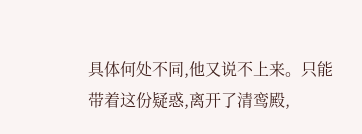具体何处不同,他又说不上来。只能带着这份疑惑,离开了清鸾殿,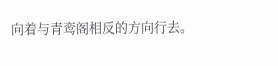向着与青鸾阁相反的方向行去。